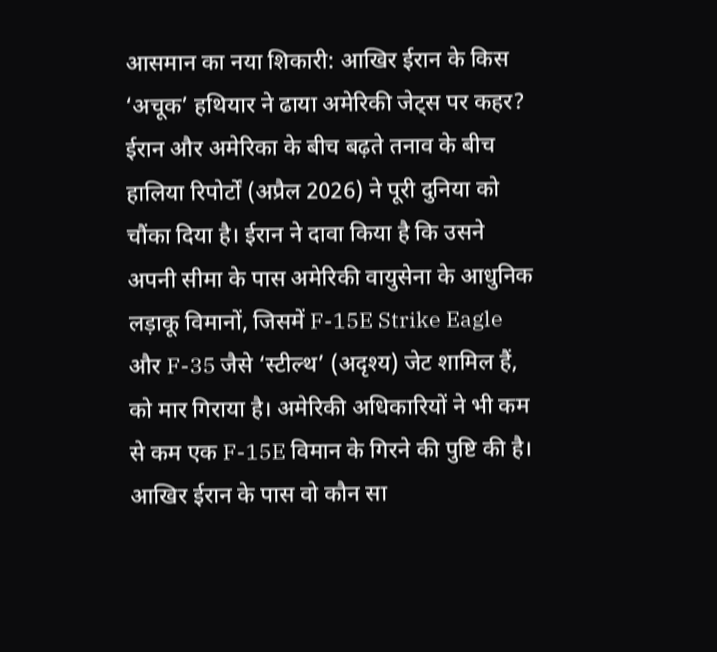आसमान का नया शिकारी: आखिर ईरान के किस ‘अचूक’ हथियार ने ढाया अमेरिकी जेट्स पर कहर?
ईरान और अमेरिका के बीच बढ़ते तनाव के बीच हालिया रिपोर्टों (अप्रैल 2026) ने पूरी दुनिया को चौंका दिया है। ईरान ने दावा किया है कि उसने अपनी सीमा के पास अमेरिकी वायुसेना के आधुनिक लड़ाकू विमानों, जिसमें F-15E Strike Eagle और F-35 जैसे ‘स्टील्थ’ (अदृश्य) जेट शामिल हैं, को मार गिराया है। अमेरिकी अधिकारियों ने भी कम से कम एक F-15E विमान के गिरने की पुष्टि की है।
आखिर ईरान के पास वो कौन सा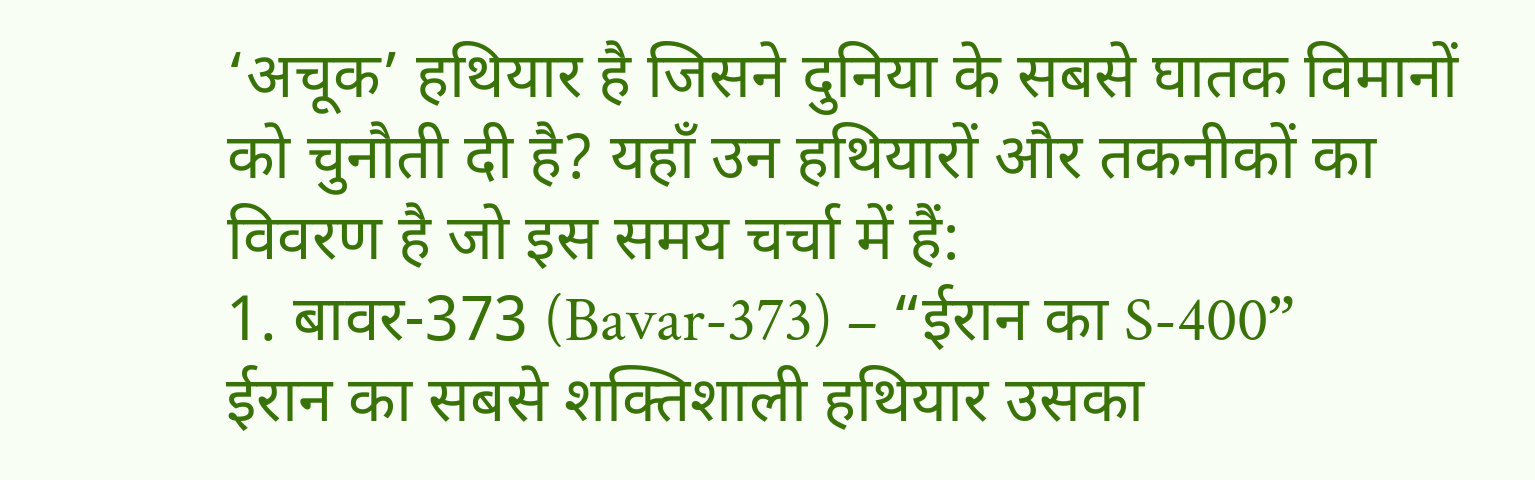‘अचूक’ हथियार है जिसने दुनिया के सबसे घातक विमानों को चुनौती दी है? यहाँ उन हथियारों और तकनीकों का विवरण है जो इस समय चर्चा में हैं:
1. बावर-373 (Bavar-373) – “ईरान का S-400”
ईरान का सबसे शक्तिशाली हथियार उसका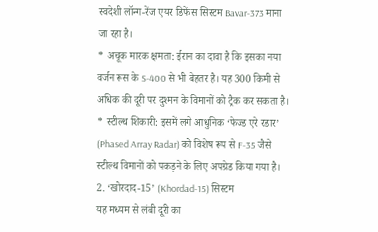स्वदेशी लॉन्ग-रेंज एयर डिफेंस सिस्टम Bavar-373 माना जा रहा है।
* अचूक मारक क्षमता: ईरान का दावा है कि इसका नया वर्जन रूस के S-400 से भी बेहतर है। यह 300 किमी से अधिक की दूरी पर दुश्मन के विमानों को ट्रैक कर सकता है।
* स्टील्थ शिकारी: इसमें लगे आधुनिक ‘फेज्ड एरे रडार’ (Phased Array Radar) को विशेष रूप से F-35 जैसे स्टील्थ विमानों को पकड़ने के लिए अपग्रेड किया गया है।
2. ‘खोरदाद-15’ (Khordad-15) सिस्टम
यह मध्यम से लंबी दूरी का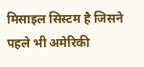मिसाइल सिस्टम है जिसने पहले भी अमेरिकी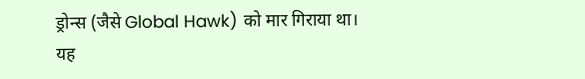ड्रोन्स (जैसे Global Hawk) को मार गिराया था। यह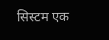सिस्टम एक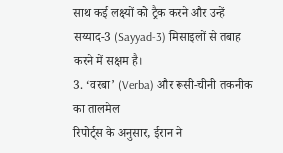साथ कई लक्ष्यों को ट्रैक करने और उन्हें सय्याद-3 (Sayyad-3) मिसाइलों से तबाह करने में सक्षम है।
3. ‘वरबा’ (Verba) और रूसी-चीनी तकनीक का तालमेल
रिपोर्ट्स के अनुसार, ईरान ने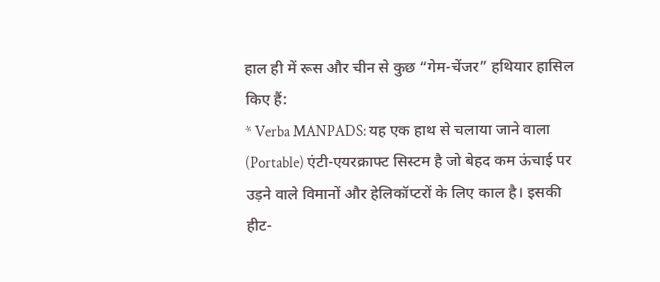हाल ही में रूस और चीन से कुछ “गेम-चेंजर” हथियार हासिल किए हैं:
* Verba MANPADS: यह एक हाथ से चलाया जाने वाला (Portable) एंटी-एयरक्राफ्ट सिस्टम है जो बेहद कम ऊंचाई पर उड़ने वाले विमानों और हेलिकॉप्टरों के लिए काल है। इसकी हीट-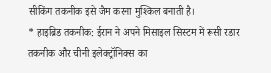सीकिंग तकनीक इसे जैम करना मुश्किल बनाती है।
* हाइब्रिड तकनीक: ईरान ने अपने मिसाइल सिस्टम में रूसी रडार तकनीक और चीनी इलेक्ट्रॉनिक्स का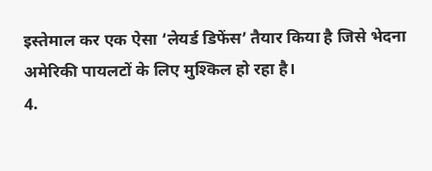इस्तेमाल कर एक ऐसा ‘लेयर्ड डिफेंस’ तैयार किया है जिसे भेदना अमेरिकी पायलटों के लिए मुश्किल हो रहा है।
4.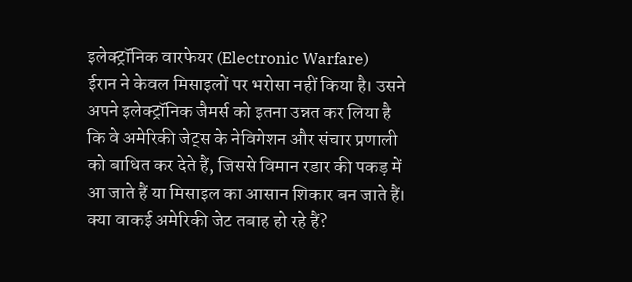इलेक्ट्रॉनिक वारफेयर (Electronic Warfare)
ईरान ने केवल मिसाइलों पर भरोसा नहीं किया है। उसने अपने इलेक्ट्रॉनिक जैमर्स को इतना उन्नत कर लिया है कि वे अमेरिकी जेट्स के नेविगेशन और संचार प्रणाली को बाधित कर देते हैं, जिससे विमान रडार की पकड़ में आ जाते हैं या मिसाइल का आसान शिकार बन जाते हैं।
क्या वाकई अमेरिकी जेट तबाह हो रहे हैं?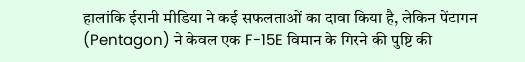हालांकि ईरानी मीडिया ने कई सफलताओं का दावा किया है, लेकिन पेंटागन (Pentagon) ने केवल एक F-15E विमान के गिरने की पुष्टि की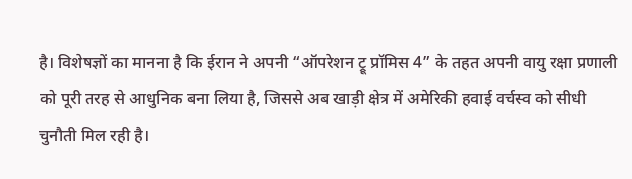है। विशेषज्ञों का मानना है कि ईरान ने अपनी “ऑपरेशन ट्रू प्रॉमिस 4” के तहत अपनी वायु रक्षा प्रणाली को पूरी तरह से आधुनिक बना लिया है, जिससे अब खाड़ी क्षेत्र में अमेरिकी हवाई वर्चस्व को सीधी चुनौती मिल रही है।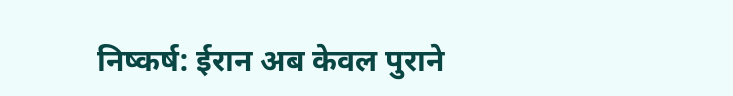निष्कर्ष: ईरान अब केवल पुराने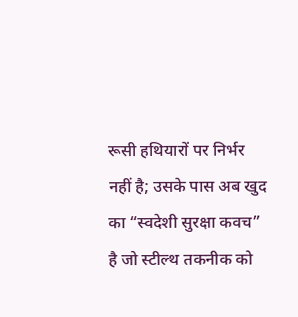रूसी हथियारों पर निर्भर नहीं है; उसके पास अब खुद का “स्वदेशी सुरक्षा कवच” है जो स्टील्थ तकनीक को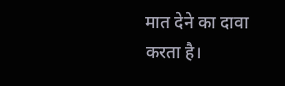मात देने का दावा करता है।